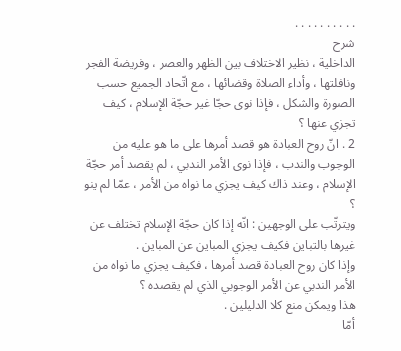. . . . . . . . . .
شرح
الداخلية ، نظير الاختلاف بين الظهر والعصر ، وفريضة الفجر ونافلتها ، وأداء الصلاة وقضائها ، مع اتّحاد الجميع حسب الصورة والشكل ، فإذا نوى حجّا غير حجّة الإسلام ، كيف تجزي عنها ؟
2 . انّ روح العبادة هو قصد أمرها على ما هو عليه من الوجوب والندب ، فإذا نوى الأمر الندبي ، لم يقصد أمر حجّة الإسلام ، وعند ذاك كيف يجزي ما نواه من الأمر ، عمّا لم ينو ؟
ويترتّب على الوجهين : انّه إذا كان حجّة الإسلام تختلف عن غيرها بالتباين فكيف يجزي المباين عن المباين .
وإذا كان روح العبادة قصد أمرها ، فكيف يجزي ما نواه من الأمر الندبي عن الأمر الوجوبي الذي لم يقصده ؟
هذا ويمكن منع كلا الدليلين .
أمّا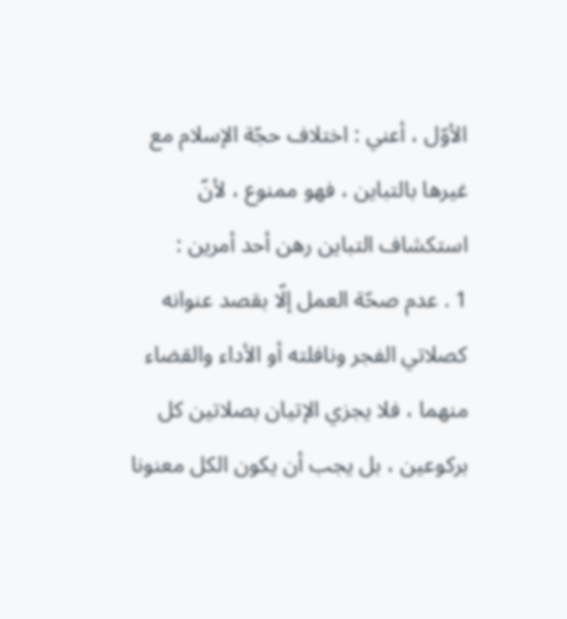الأوّل ، أعني : اختلاف حجّة الإسلام مع غيرها بالتباين ، فهو ممنوع ، لأنّ استكشاف التباين رهن أحد أمرين :
1 . عدم صحّة العمل إلّا بقصد عنوانه كصلاتي الفجر ونافلته أو الأداء والقضاء منهما ، فلا يجزي الإتيان بصلاتين كل بركوعين ، بل يجب أن يكون الكل معنونا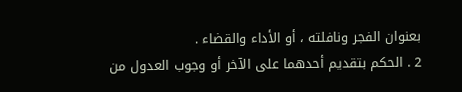بعنوان الفجر ونافلته ، أو الأداء والقضاء .
2 . الحكم بتقديم أحدهما على الآخر أو وجوب العدول من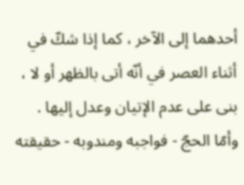أحدهما إلى الآخر ، كما إذا شكّ في أثناء العصر في أنّه أتى بالظهر أو لا ، بنى على عدم الإتيان وعدل إليها .
وأمّا الحجّ - فواجبه ومندوبه - حقيقته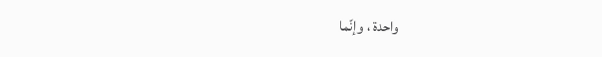واحدة ، وإنّما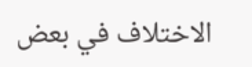الاختلاف في بعض